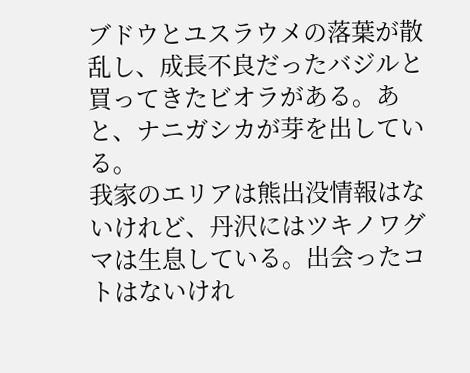ブドウとユスラウメの落葉が散乱し、成長不良だったバジルと買ってきたビオラがある。あと、ナニガシカが芽を出している。
我家のエリアは熊出没情報はないけれど、丹沢にはツキノワグマは生息している。出会ったコトはないけれ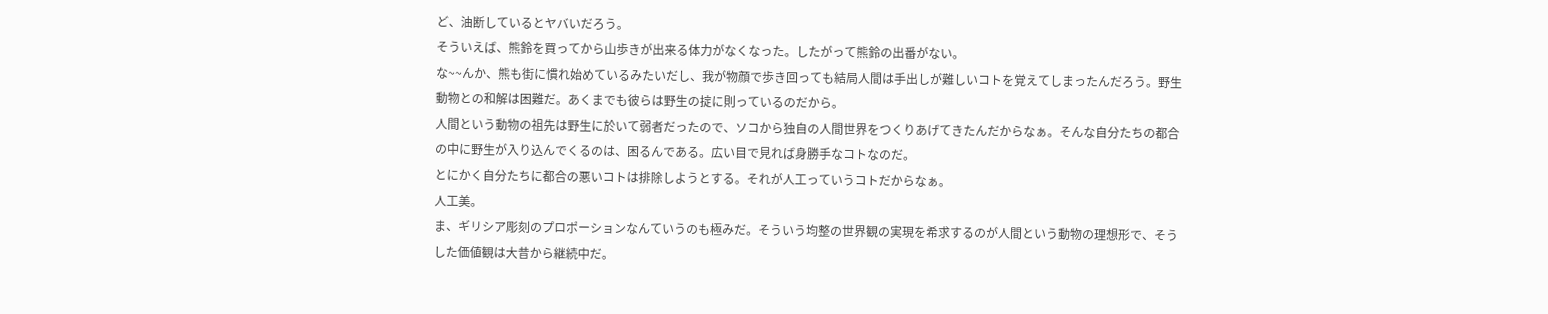ど、油断しているとヤバいだろう。
そういえば、熊鈴を買ってから山歩きが出来る体力がなくなった。したがって熊鈴の出番がない。
な~~んか、熊も街に慣れ始めているみたいだし、我が物顔で歩き回っても結局人間は手出しが難しいコトを覚えてしまったんだろう。野生動物との和解は困難だ。あくまでも彼らは野生の掟に則っているのだから。
人間という動物の祖先は野生に於いて弱者だったので、ソコから独自の人間世界をつくりあげてきたんだからなぁ。そんな自分たちの都合の中に野生が入り込んでくるのは、困るんである。広い目で見れば身勝手なコトなのだ。
とにかく自分たちに都合の悪いコトは排除しようとする。それが人工っていうコトだからなぁ。
人工美。
ま、ギリシア彫刻のプロポーションなんていうのも極みだ。そういう均整の世界観の実現を希求するのが人間という動物の理想形で、そうした価値観は大昔から継続中だ。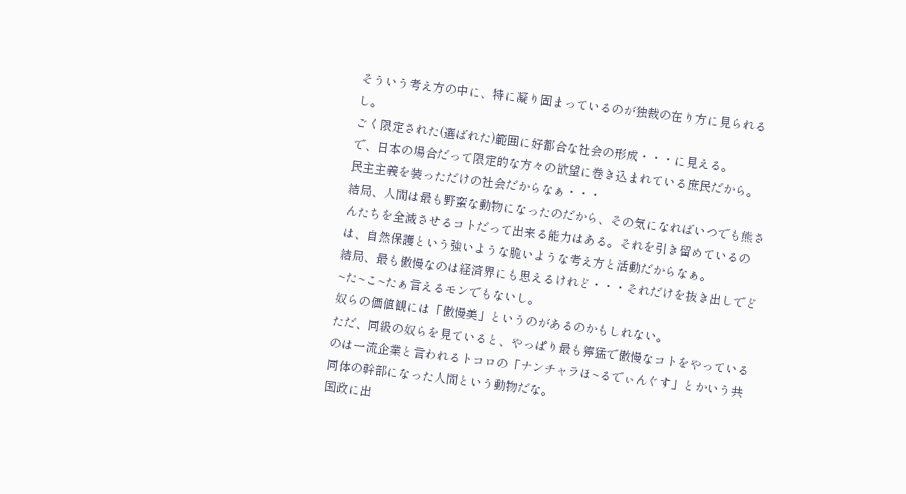そういう考え方の中に、特に凝り固まっているのが独裁の在り方に見られるし。
ごく限定された(選ばれた)範囲に好都合な社会の形成・・・に見える。
で、日本の場合だって限定的な方々の欲望に巻き込まれている庶民だから。
民主主義を装っただけの社会だからなぁ・・・
結局、人間は最も野蛮な動物になったのだから、その気になればいつでも熊さんたちを全滅させるコトだって出来る能力はある。それを引き留めているのは、自然保護という強いような脆いような考え方と活動だからなぁ。
結局、最も傲慢なのは経済界にも思えるけれど・・・それだけを抜き出しでど~た~こ~たぁ言えるモンでもないし。
奴らの価値観には「傲慢美」というのがあるのかもしれない。
ただ、同級の奴らを見ていると、やっぱり最も獰猛で傲慢なコトをやっているのは一流企業と言われるトコロの「ナンチャラほ~るでぃんぐす」とかいう共同体の幹部になった人間という動物だな。
国政に出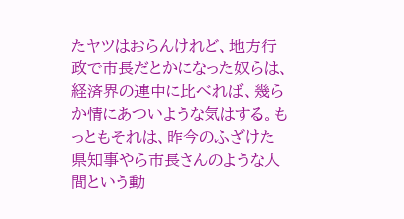たヤツはおらんけれど、地方行政で市長だとかになった奴らは、経済界の連中に比べれば、幾らか情にあついような気はする。もっともそれは、昨今のふざけた県知事やら市長さんのような人間という動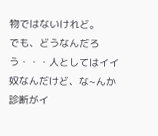物ではないけれど。
でも、どうなんだろう・・・人としてはイイ奴なんだけど、な~んか診断がイ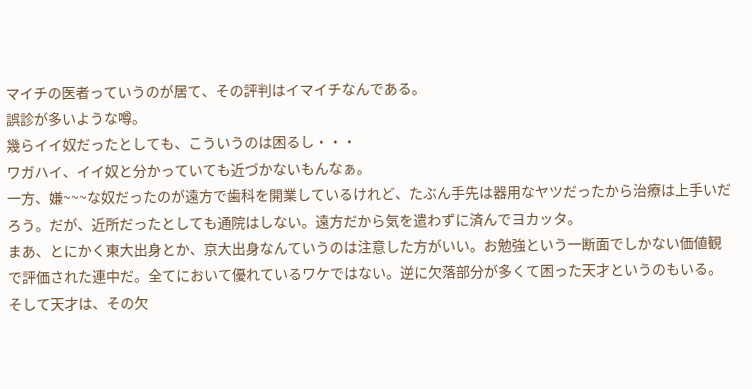マイチの医者っていうのが居て、その評判はイマイチなんである。
誤診が多いような噂。
幾らイイ奴だったとしても、こういうのは困るし・・・
ワガハイ、イイ奴と分かっていても近づかないもんなぁ。
一方、嫌~~~な奴だったのが遠方で歯科を開業しているけれど、たぶん手先は器用なヤツだったから治療は上手いだろう。だが、近所だったとしても通院はしない。遠方だから気を遣わずに済んでヨカッタ。
まあ、とにかく東大出身とか、京大出身なんていうのは注意した方がいい。お勉強という一断面でしかない価値観で評価された連中だ。全てにおいて優れているワケではない。逆に欠落部分が多くて困った天才というのもいる。そして天才は、その欠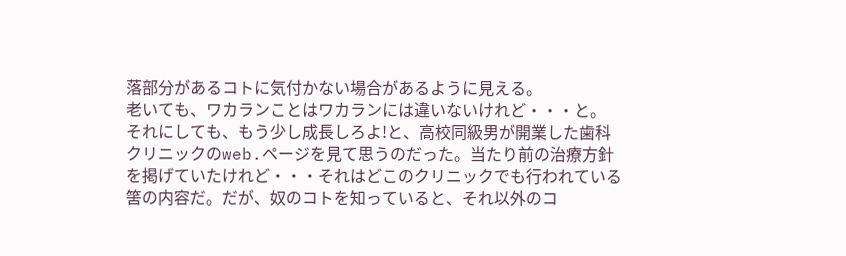落部分があるコトに気付かない場合があるように見える。
老いても、ワカランことはワカランには違いないけれど・・・と。
それにしても、もう少し成長しろよ!と、高校同級男が開業した歯科クリニックのweb.ページを見て思うのだった。当たり前の治療方針を掲げていたけれど・・・それはどこのクリニックでも行われている筈の内容だ。だが、奴のコトを知っていると、それ以外のコ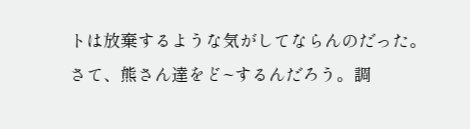トは放棄するような気がしてならんのだった。
さて、熊さん達をど~するんだろう。調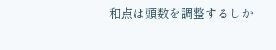和点は頭数を調整するしか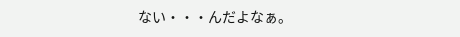ない・・・んだよなぁ。